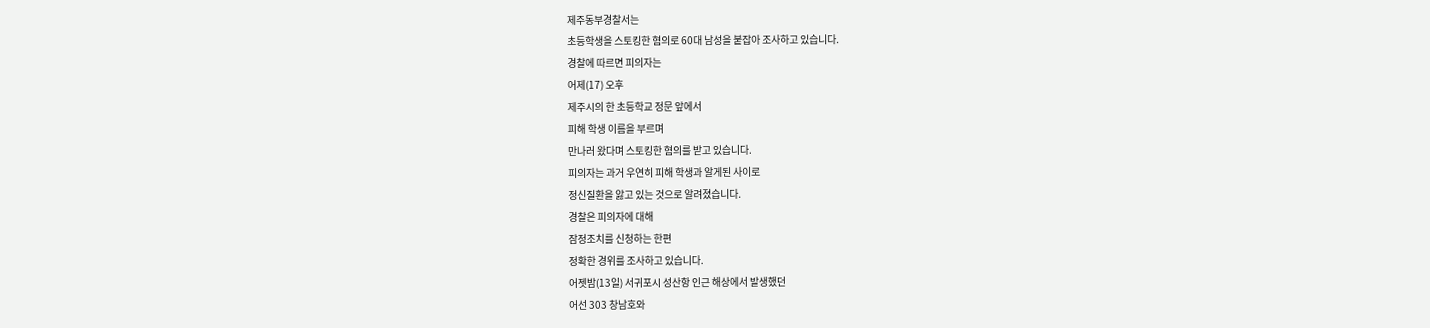제주동부경찰서는
초등학생을 스토킹한 혐의로 60대 남성을 붙잡아 조사하고 있습니다.
경찰에 따르면 피의자는
어제(17) 오후
제주시의 한 초등학교 정문 앞에서
피해 학생 이름을 부르며
만나러 왔다며 스토킹한 혐의를 받고 있습니다.
피의자는 과거 우연히 피해 학생과 알게된 사이로
정신질환을 앓고 있는 것으로 알려졌습니다.
경찰은 피의자에 대해
잠정조치를 신청하는 한편
정확한 경위를 조사하고 있습니다.
어젯밤(13일) 서귀포시 성산항 인근 해상에서 발생했던
어선 303 창남호와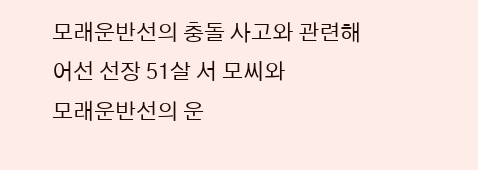모래운반선의 충돌 사고와 관련해
어선 선장 51살 서 모씨와
모래운반선의 운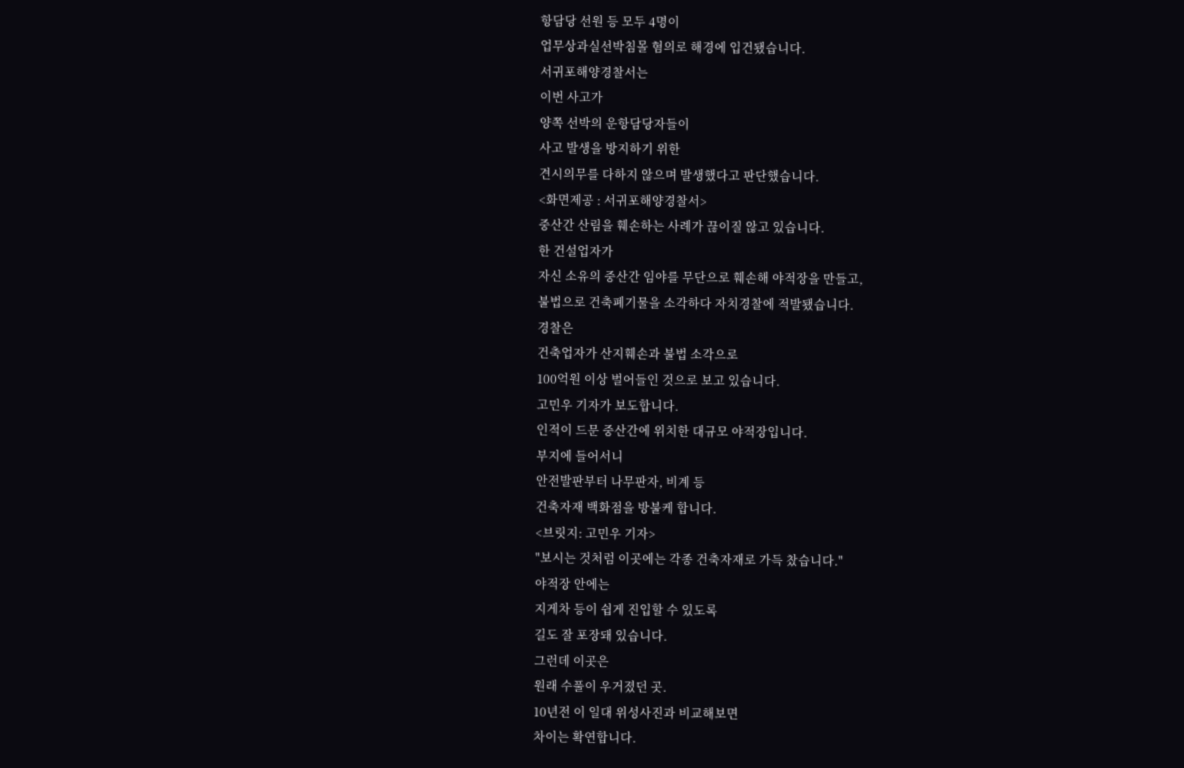항담당 선원 등 모두 4명이
업무상과실선박침몰 혐의로 해경에 입건됐습니다.
서귀포해양경찰서는
이번 사고가
양쪽 선박의 운항담당자들이
사고 발생을 방지하기 위한
견시의무를 다하지 않으며 발생했다고 판단했습니다.
<화면제공 : 서귀포해양경찰서>
중산간 산림을 훼손하는 사례가 끊이질 않고 있습니다.
한 건설업자가
자신 소유의 중산간 임야를 무단으로 훼손해 야적장을 만들고,
불법으로 건축폐기물을 소각하다 자치경찰에 적발됐습니다.
경찰은
건축업자가 산지훼손과 불법 소각으로
100억원 이상 벌어들인 것으로 보고 있습니다.
고민우 기자가 보도합니다.
인적이 드문 중산간에 위치한 대규모 야적장입니다.
부지에 들어서니
안전발판부터 나무판자, 비계 등
건축자재 백화점을 방불케 합니다.
<브릿지: 고민우 기자>
"보시는 것처럼 이곳에는 각종 건축자재로 가득 찼습니다."
야적장 안에는
지게차 등이 쉽게 진입할 수 있도록
길도 잘 포장돼 있습니다.
그런데 이곳은
원래 수풀이 우거졌던 곳.
10년전 이 일대 위성사진과 비교해보면
차이는 확연합니다.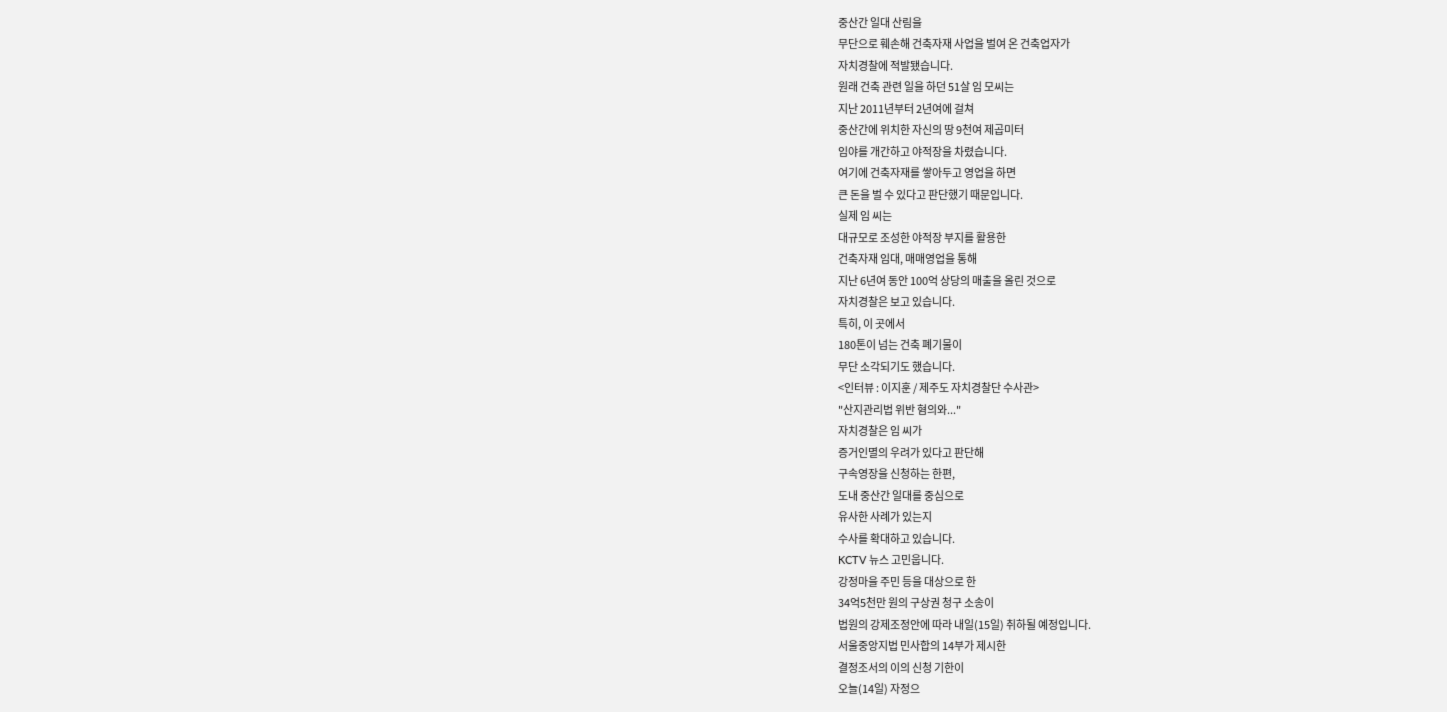중산간 일대 산림을
무단으로 훼손해 건축자재 사업을 벌여 온 건축업자가
자치경찰에 적발됐습니다.
원래 건축 관련 일을 하던 51살 임 모씨는
지난 2011년부터 2년여에 걸쳐
중산간에 위치한 자신의 땅 9천여 제곱미터
임야를 개간하고 야적장을 차렸습니다.
여기에 건축자재를 쌓아두고 영업을 하면
큰 돈을 벌 수 있다고 판단했기 때문입니다.
실제 임 씨는
대규모로 조성한 야적장 부지를 활용한
건축자재 임대, 매매영업을 통해
지난 6년여 동안 100억 상당의 매출을 올린 것으로
자치경찰은 보고 있습니다.
특히, 이 곳에서
180톤이 넘는 건축 폐기물이
무단 소각되기도 했습니다.
<인터뷰 : 이지훈 / 제주도 자치경찰단 수사관>
"산지관리법 위반 혐의와..."
자치경찰은 임 씨가
증거인멸의 우려가 있다고 판단해
구속영장을 신청하는 한편,
도내 중산간 일대를 중심으로
유사한 사례가 있는지
수사를 확대하고 있습니다.
KCTV 뉴스 고민웁니다.
강정마을 주민 등을 대상으로 한
34억5천만 원의 구상권 청구 소송이
법원의 강제조정안에 따라 내일(15일) 취하될 예정입니다.
서울중앙지법 민사합의 14부가 제시한
결정조서의 이의 신청 기한이
오늘(14일) 자정으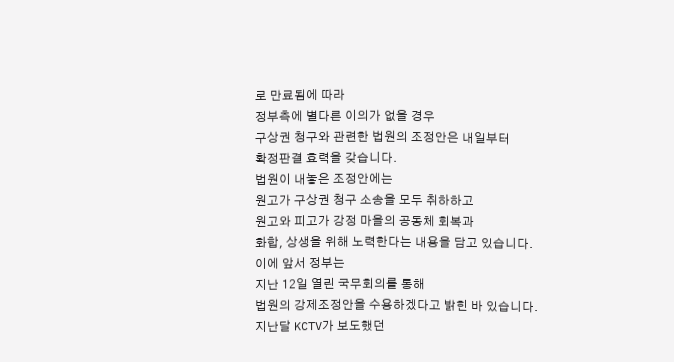로 만료됨에 따라
정부측에 별다른 이의가 없을 경우
구상권 청구와 관련한 법원의 조정안은 내일부터
확정판결 효력을 갖습니다.
법원이 내놓은 조정안에는
원고가 구상권 청구 소송을 모두 취하하고
원고와 피고가 강정 마을의 공동체 회복과
화합, 상생을 위해 노력한다는 내용을 담고 있습니다.
이에 앞서 정부는
지난 12일 열린 국무회의를 통해
법원의 강제조정안을 수용하겠다고 밝힌 바 있습니다.
지난달 KCTV가 보도했던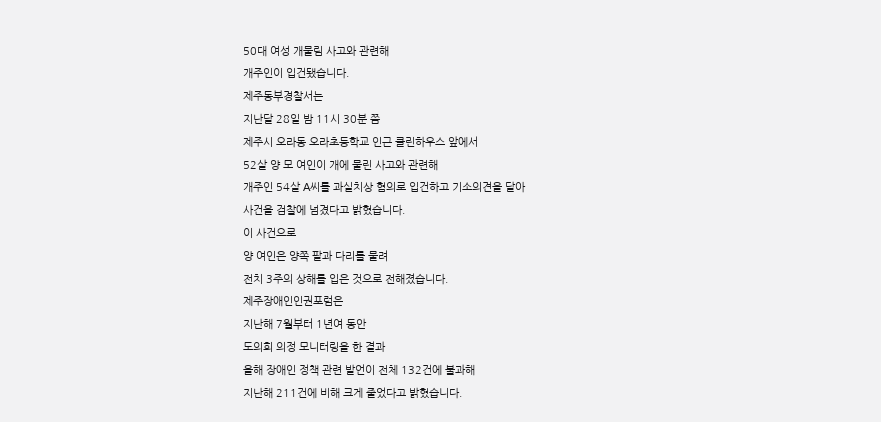50대 여성 개물림 사고와 관련해
개주인이 입건됐습니다.
제주동부경찰서는
지난달 28일 밤 11시 30분 쯤
제주시 오라동 오라초등학교 인근 클린하우스 앞에서
52살 양 모 여인이 개에 물린 사고와 관련해
개주인 54살 A씨를 과실치상 혐의로 입건하고 기소의견을 달아
사건을 검찰에 넘겼다고 밝혔습니다.
이 사건으로
양 여인은 양쪽 팔과 다리를 물려
전치 3주의 상해를 입은 것으로 전해졌습니다.
제주장애인인권포럼은
지난해 7월부터 1년여 동안
도의회 의정 모니터링을 한 결과
올해 장애인 정책 관련 발언이 전체 132건에 불과해
지난해 211건에 비해 크게 줄었다고 밝혔습니다.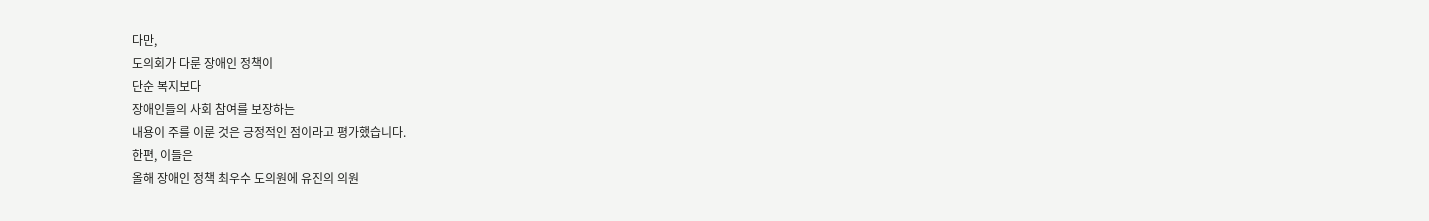다만,
도의회가 다룬 장애인 정책이
단순 복지보다
장애인들의 사회 참여를 보장하는
내용이 주를 이룬 것은 긍정적인 점이라고 평가했습니다.
한편, 이들은
올해 장애인 정책 최우수 도의원에 유진의 의원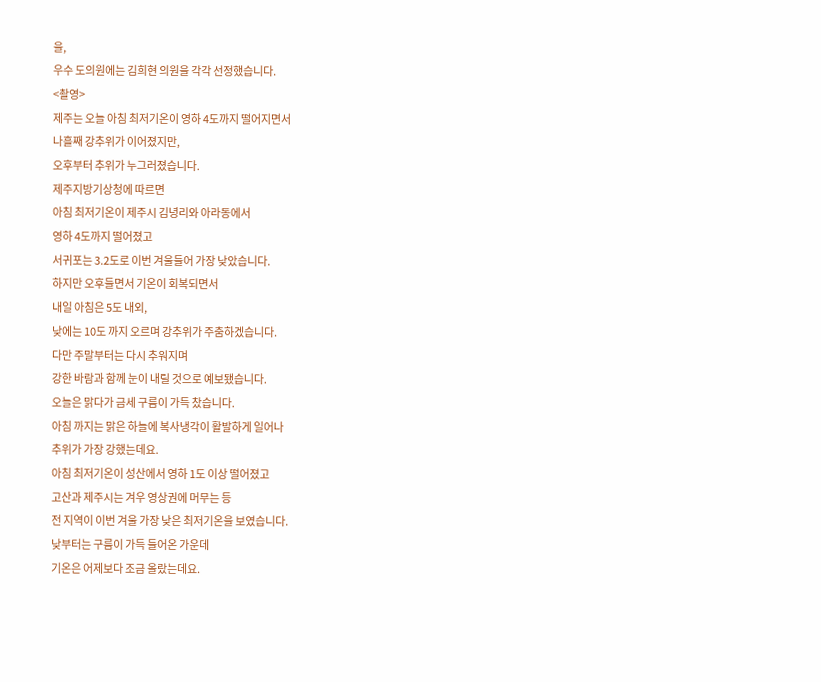을,
우수 도의원에는 김희현 의원을 각각 선정했습니다.
<촬영>
제주는 오늘 아침 최저기온이 영하 4도까지 떨어지면서
나흘째 강추위가 이어졌지만,
오후부터 추위가 누그러졌습니다.
제주지방기상청에 따르면
아침 최저기온이 제주시 김녕리와 아라동에서
영하 4도까지 떨어졌고
서귀포는 3.2도로 이번 겨울들어 가장 낮았습니다.
하지만 오후들면서 기온이 회복되면서
내일 아침은 5도 내외,
낮에는 10도 까지 오르며 강추위가 주춤하겠습니다.
다만 주말부터는 다시 추워지며
강한 바람과 함께 눈이 내릴 것으로 예보됐습니다.
오늘은 맑다가 금세 구름이 가득 찼습니다.
아침 까지는 맑은 하늘에 복사냉각이 활발하게 일어나
추위가 가장 강했는데요.
아침 최저기온이 성산에서 영하 1도 이상 떨어졌고
고산과 제주시는 겨우 영상권에 머무는 등
전 지역이 이번 겨울 가장 낮은 최저기온을 보였습니다.
낮부터는 구름이 가득 들어온 가운데
기온은 어제보다 조금 올랐는데요.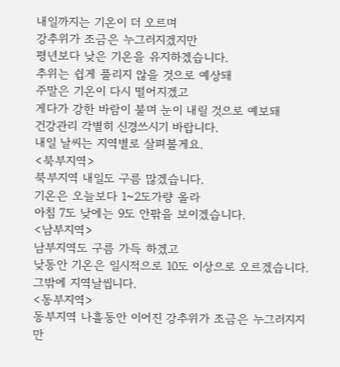내일까지는 기온이 더 오르며
강추위가 조금은 누그러지겠지만
평년보다 낮은 기온을 유지하겠습니다.
추위는 쉽게 풀리지 않을 것으로 예상돼
주말은 기온이 다시 떨어지겠고
게다가 강한 바람이 불며 눈이 내릴 것으로 예보돼
건강관리 각별히 신경쓰시기 바랍니다.
내일 날씨는 지역별로 살펴볼게요.
<북부지역>
북부지역 내일도 구름 많겠습니다.
기온은 오늘보다 1~2도가량 올라
아침 7도 낮에는 9도 안팎을 보이겠습니다.
<남부지역>
남부지역도 구름 가득 하겠고
낮동안 기온은 일시적으로 10도 이상으로 오르겠습니다.
그밖에 지역날씹니다.
<동부지역>
동부지역 나흘동안 이어진 강추위가 조금은 누그러지지만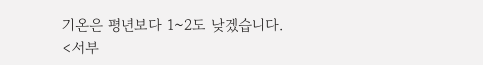기온은 평년보다 1~2도 낮겠습니다.
<서부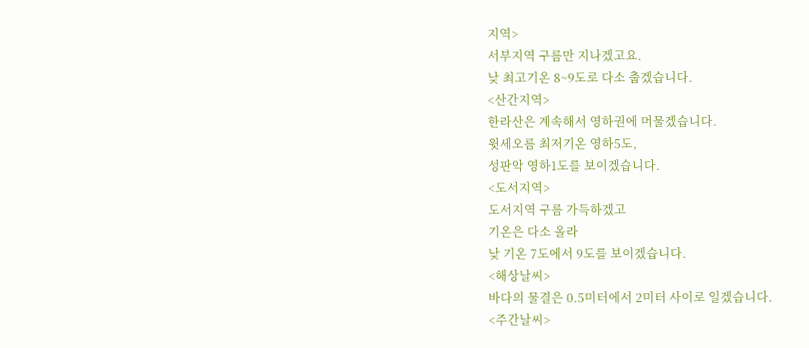지역>
서부지역 구름만 지나겠고요.
낮 최고기온 8~9도로 다소 춥겠습니다.
<산간지역>
한라산은 계속해서 영하권에 머물겠습니다.
윗세오름 최저기온 영하5도,
성판악 영하1도를 보이겠습니다.
<도서지역>
도서지역 구름 가득하겠고
기온은 다소 올라
낮 기온 7도에서 9도를 보이겠습니다.
<해상날씨>
바다의 물결은 0.5미터에서 2미터 사이로 일겠습니다.
<주간날씨>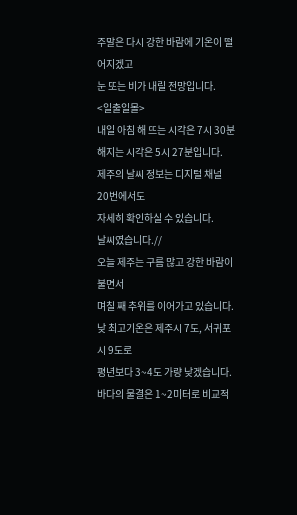주말은 다시 강한 바람에 기온이 떨어지겠고
눈 또는 비가 내릴 전망입니다.
<일출일몰>
내일 아침 해 뜨는 시각은 7시 30분
해지는 시각은 5시 27분입니다.
제주의 날씨 정보는 디지털 채널 20번에서도
자세히 확인하실 수 있습니다.
날씨였습니다.//
오늘 제주는 구름 많고 강한 바람이 불면서
며칠 째 추위를 이어가고 있습니다.
낮 최고기온은 제주시 7도, 서귀포시 9도로
평년보다 3~4도 가량 낮겠습니다.
바다의 물결은 1~2미터로 비교적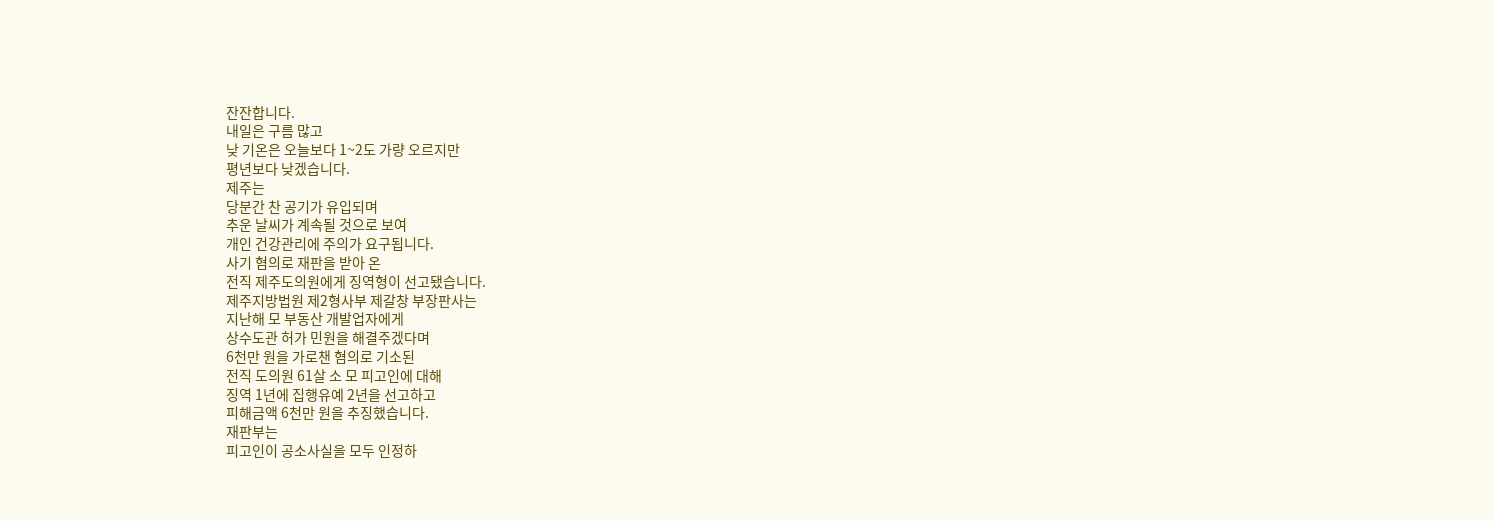잔잔합니다.
내일은 구름 많고
낮 기온은 오늘보다 1~2도 가량 오르지만
평년보다 낮겠습니다.
제주는
당분간 찬 공기가 유입되며
추운 날씨가 계속될 것으로 보여
개인 건강관리에 주의가 요구됩니다.
사기 혐의로 재판을 받아 온
전직 제주도의원에게 징역형이 선고됐습니다.
제주지방법원 제2형사부 제갈창 부장판사는
지난해 모 부동산 개발업자에게
상수도관 허가 민원을 해결주겠다며
6천만 원을 가로챈 혐의로 기소된
전직 도의원 61살 소 모 피고인에 대해
징역 1년에 집행유예 2년을 선고하고
피해금액 6천만 원을 추징했습니다.
재판부는
피고인이 공소사실을 모두 인정하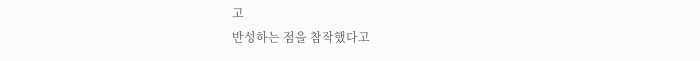고
반성하는 점을 참작했다고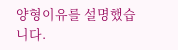양형이유를 설명했습니다.